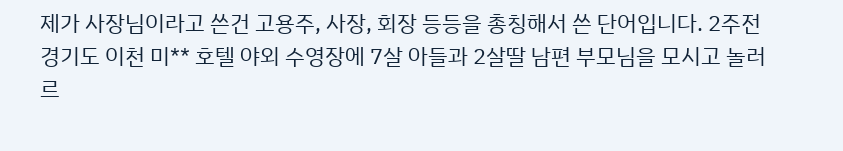제가 사장님이라고 쓴건 고용주, 사장, 회장 등등을 총칭해서 쓴 단어입니다. 2주전 경기도 이천 미** 호텔 야외 수영장에 7살 아들과 2살딸 남편 부모님을 모시고 놀러르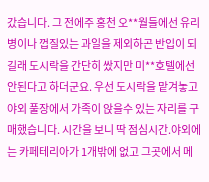갔습니다. 그 전에주 홍천 오**월들에선 유리병이나 껍질있는 과일을 제외하곤 반입이 되길래 도시락을 간단히 쌌지만 미**호텔에선 안된다고 하더군요. 우선 도시락을 맡겨놓고 야외 풀장에서 가족이 앉을수 있는 자리를 구매했습니다. 시간을 보니 딱 점심시간.야외에는 카페테리아가 1개밖에 없고 그곳에서 메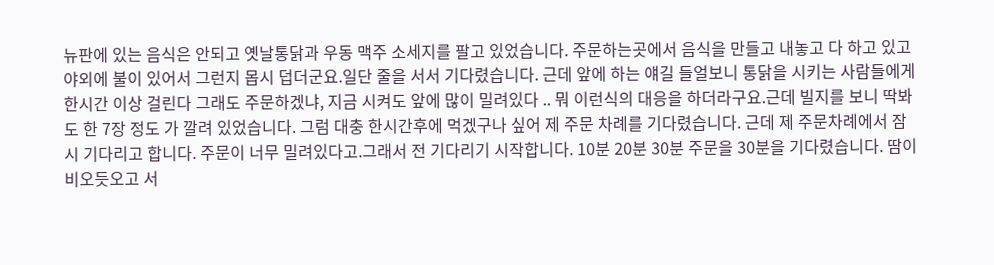뉴판에 있는 음식은 안되고 옛날통닭과 우동 맥주 소세지를 팔고 있었습니다. 주문하는곳에서 음식을 만들고 내놓고 다 하고 있고 야외에 불이 있어서 그런지 몹시 덥더군요.일단 줄을 서서 기다렸습니다. 근데 앞에 하는 얘길 들얼보니 통닭을 시키는 사람들에게 한시간 이상 걸린다 그래도 주문하겠냐, 지금 시켜도 앞에 많이 밀려있다 .. 뭐 이런식의 대응을 하더라구요.근데 빌지를 보니 딱봐도 한 7장 정도 가 깔려 있었습니다. 그럼 대충 한시간후에 먹겠구나 싶어 제 주문 차례를 기다렸습니다. 근데 제 주문차례에서 잠시 기다리고 합니다. 주문이 너무 밀려있다고.그래서 전 기다리기 시작합니다. 10분 20분 30분 주문을 30분을 기다렸습니다. 땀이 비오듯오고 서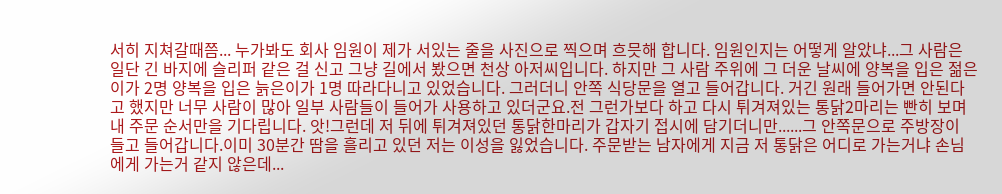서히 지쳐갈때쯤... 누가봐도 회사 임원이 제가 서있는 줄을 사진으로 찍으며 흐믓해 합니다. 임원인지는 어떻게 알았냐...그 사람은 일단 긴 바지에 슬리퍼 같은 걸 신고 그냥 길에서 봤으면 천상 아저씨입니다. 하지만 그 사람 주위에 그 더운 날씨에 양복을 입은 젊은이가 2명 양복을 입은 늙은이가 1명 따라다니고 있었습니다. 그러더니 안쪽 식당문을 열고 들어갑니다. 거긴 원래 들어가면 안된다고 했지만 너무 사람이 많아 일부 사람들이 들어가 사용하고 있더군요.전 그런가보다 하고 다시 튀겨져있는 통닭2마리는 빤히 보며 내 주문 순서만을 기다립니다. 앗!그런데 저 뒤에 튀겨져있던 통닭한마리가 갑자기 접시에 담기더니만......그 안쪽문으로 주방장이 들고 들어갑니다.이미 30분간 땀을 흘리고 있던 저는 이성을 잃었습니다. 주문받는 남자에게 지금 저 통닭은 어디로 가는거냐 손님에게 가는거 같지 않은데...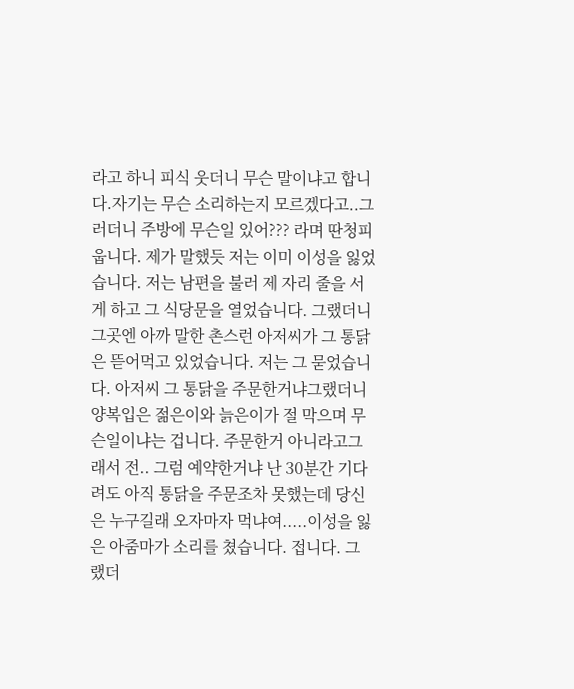라고 하니 피식 웃더니 무슨 말이냐고 합니다.자기는 무슨 소리하는지 모르겠다고..그러더니 주방에 무슨일 있어??? 라며 딴청피웁니다. 제가 말했듯 저는 이미 이성을 잃었습니다. 저는 남편을 불러 제 자리 줄을 서게 하고 그 식당문을 열었습니다. 그랬더니 그곳엔 아까 말한 촌스런 아저씨가 그 통닭은 뜯어먹고 있었습니다. 저는 그 묻었습니다. 아저씨 그 통닭을 주문한거냐그랬더니 양복입은 젊은이와 늙은이가 절 막으며 무슨일이냐는 겁니다. 주문한거 아니라고그래서 전.. 그럼 예약한거냐 난 30분간 기다려도 아직 통닭을 주문조차 못했는데 당신은 누구길래 오자마자 먹냐여.....이성을 잃은 아줌마가 소리를 쳤습니다. 접니다. 그랬더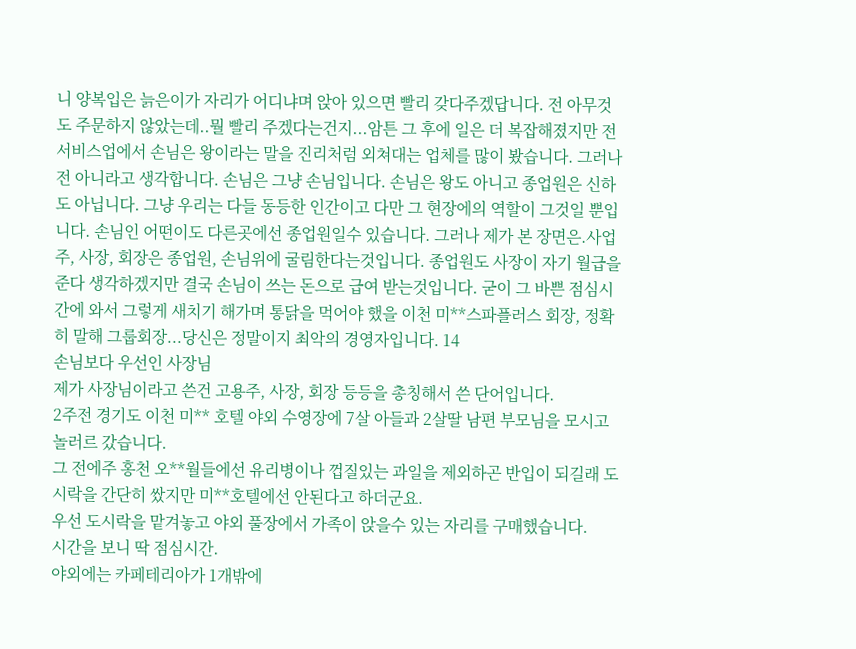니 양복입은 늙은이가 자리가 어디냐며 앉아 있으면 빨리 갖다주겠답니다. 전 아무것도 주문하지 않았는데..뭘 빨리 주겠다는건지...암튼 그 후에 일은 더 복잡해졌지만 전 서비스업에서 손님은 왕이라는 말을 진리처럼 외쳐대는 업체를 많이 봤습니다. 그러나 전 아니라고 생각합니다. 손님은 그냥 손님입니다. 손님은 왕도 아니고 종업원은 신하도 아닙니다. 그냥 우리는 다들 동등한 인간이고 다만 그 현장에의 역할이 그것일 뿐입니다. 손님인 어떤이도 다른곳에선 종업원일수 있습니다. 그러나 제가 본 장면은.사업주, 사장, 회장은 종업원, 손님위에 굴림한다는것입니다. 종업원도 사장이 자기 월급을 준다 생각하겠지만 결국 손님이 쓰는 돈으로 급여 받는것입니다. 굳이 그 바쁜 점심시간에 와서 그렇게 새치기 해가며 통닭을 먹어야 했을 이천 미**스파플러스 회장, 정확히 말해 그룹회장...당신은 정말이지 최악의 경영자입니다. 14
손님보다 우선인 사장님
제가 사장님이라고 쓴건 고용주, 사장, 회장 등등을 총칭해서 쓴 단어입니다.
2주전 경기도 이천 미** 호텔 야외 수영장에 7살 아들과 2살딸 남편 부모님을 모시고 놀러르 갔습니다.
그 전에주 홍천 오**월들에선 유리병이나 껍질있는 과일을 제외하곤 반입이 되길래 도시락을 간단히 쌌지만 미**호텔에선 안된다고 하더군요.
우선 도시락을 맡겨놓고 야외 풀장에서 가족이 앉을수 있는 자리를 구매했습니다.
시간을 보니 딱 점심시간.
야외에는 카페테리아가 1개밖에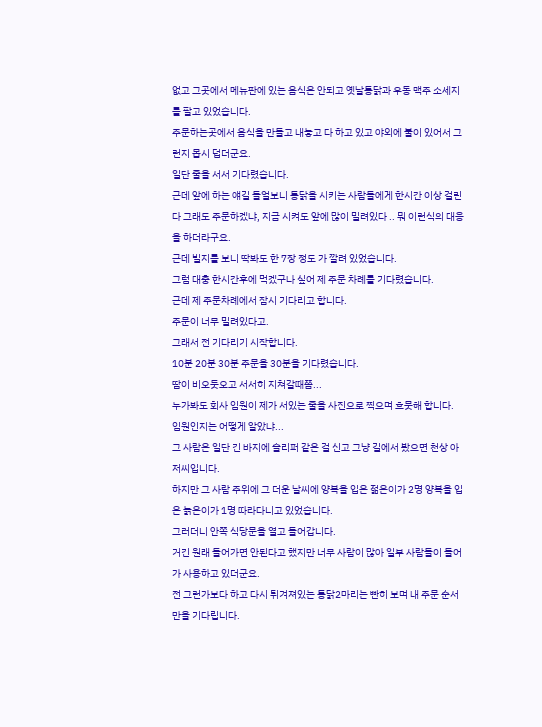없고 그곳에서 메뉴판에 있는 음식은 안되고 옛날통닭과 우동 맥주 소세지를 팔고 있었습니다.
주문하는곳에서 음식을 만들고 내놓고 다 하고 있고 야외에 불이 있어서 그런지 몹시 덥더군요.
일단 줄을 서서 기다렸습니다.
근데 앞에 하는 얘길 들얼보니 통닭을 시키는 사람들에게 한시간 이상 걸린다 그래도 주문하겠냐, 지금 시켜도 앞에 많이 밀려있다 .. 뭐 이런식의 대응을 하더라구요.
근데 빌지를 보니 딱봐도 한 7장 정도 가 깔려 있었습니다.
그럼 대충 한시간후에 먹겠구나 싶어 제 주문 차례를 기다렸습니다.
근데 제 주문차례에서 잠시 기다리고 합니다.
주문이 너무 밀려있다고.
그래서 전 기다리기 시작합니다.
10분 20분 30분 주문을 30분을 기다렸습니다.
땀이 비오듯오고 서서히 지쳐갈때쯤...
누가봐도 회사 임원이 제가 서있는 줄을 사진으로 찍으며 흐믓해 합니다.
임원인지는 어떻게 알았냐...
그 사람은 일단 긴 바지에 슬리퍼 같은 걸 신고 그냥 길에서 봤으면 천상 아저씨입니다.
하지만 그 사람 주위에 그 더운 날씨에 양복을 입은 젊은이가 2명 양복을 입은 늙은이가 1명 따라다니고 있었습니다.
그러더니 안쪽 식당문을 열고 들어갑니다.
거긴 원래 들어가면 안된다고 했지만 너무 사람이 많아 일부 사람들이 들어가 사용하고 있더군요.
전 그런가보다 하고 다시 튀겨져있는 통닭2마리는 빤히 보며 내 주문 순서만을 기다립니다.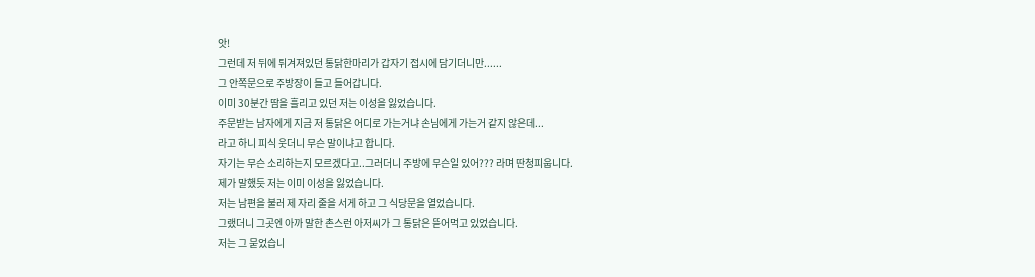앗!
그런데 저 뒤에 튀겨져있던 통닭한마리가 갑자기 접시에 담기더니만......
그 안쪽문으로 주방장이 들고 들어갑니다.
이미 30분간 땀을 흘리고 있던 저는 이성을 잃었습니다.
주문받는 남자에게 지금 저 통닭은 어디로 가는거냐 손님에게 가는거 같지 않은데...
라고 하니 피식 웃더니 무슨 말이냐고 합니다.
자기는 무슨 소리하는지 모르겠다고..그러더니 주방에 무슨일 있어??? 라며 딴청피웁니다.
제가 말했듯 저는 이미 이성을 잃었습니다.
저는 남편을 불러 제 자리 줄을 서게 하고 그 식당문을 열었습니다.
그랬더니 그곳엔 아까 말한 촌스런 아저씨가 그 통닭은 뜯어먹고 있었습니다.
저는 그 묻었습니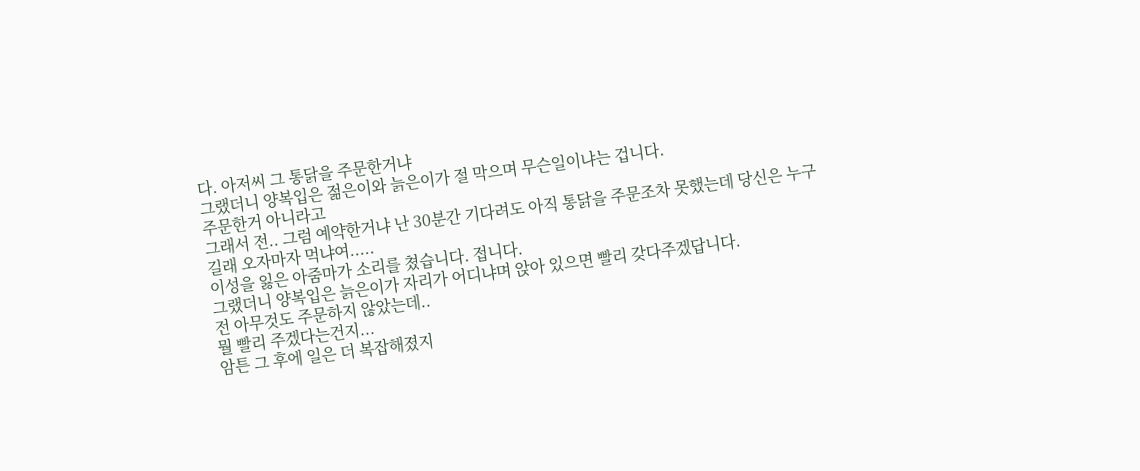다. 아저씨 그 통닭을 주문한거냐
그랬더니 양복입은 젊은이와 늙은이가 절 막으며 무슨일이냐는 겁니다.
주문한거 아니라고
그래서 전.. 그럼 예약한거냐 난 30분간 기다려도 아직 통닭을 주문조차 못했는데 당신은 누구길래 오자마자 먹냐여.....
이성을 잃은 아줌마가 소리를 쳤습니다. 접니다.
그랬더니 양복입은 늙은이가 자리가 어디냐며 앉아 있으면 빨리 갖다주겠답니다.
전 아무것도 주문하지 않았는데..
뭘 빨리 주겠다는건지...
암튼 그 후에 일은 더 복잡해졌지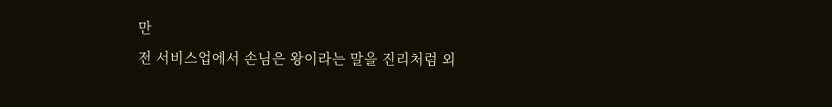만
전 서비스업에서 손님은 왕이라는 말을 진리처럼 외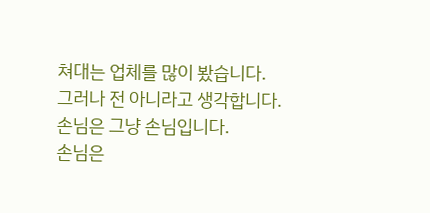쳐대는 업체를 많이 봤습니다.
그러나 전 아니라고 생각합니다.
손님은 그냥 손님입니다.
손님은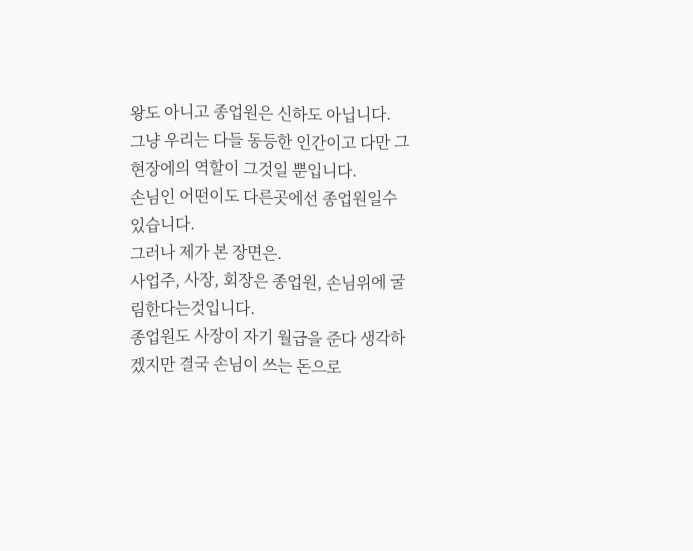왕도 아니고 종업원은 신하도 아닙니다.
그냥 우리는 다들 동등한 인간이고 다만 그 현장에의 역할이 그것일 뿐입니다.
손님인 어떤이도 다른곳에선 종업원일수 있습니다.
그러나 제가 본 장면은.
사업주, 사장, 회장은 종업원, 손님위에 굴림한다는것입니다.
종업원도 사장이 자기 월급을 준다 생각하겠지만 결국 손님이 쓰는 돈으로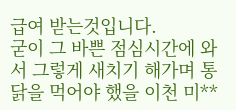급여 받는것입니다.
굳이 그 바쁜 점심시간에 와서 그렇게 새치기 해가며 통닭을 먹어야 했을 이천 미**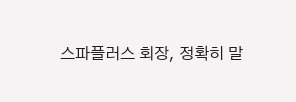스파플러스 회장, 정확히 말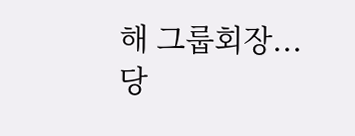해 그룹회장...
당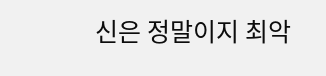신은 정말이지 최악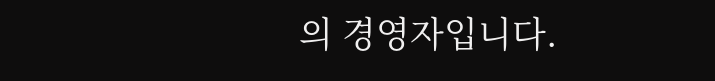의 경영자입니다.